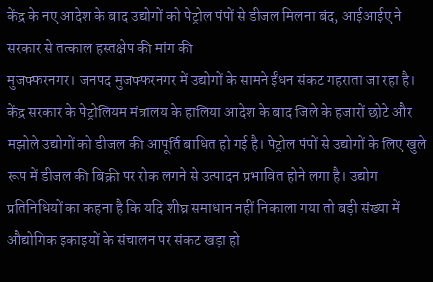केंद्र के नए आदेश के बाद उद्योगों को पेट्रोल पंपों से डीजल मिलना बंद, आईआईए ने सरकार से तत्काल हस्तक्षेप की मांग की
मुजफ्फरनगर। जनपद मुजफ्फरनगर में उद्योगों के सामने ईंधन संकट गहराता जा रहा है। केंद्र सरकार के पेट्रोलियम मंत्रालय के हालिया आदेश के बाद जिले के हजारों छोटे और मझोले उद्योगों को डीजल की आपूर्ति बाधित हो गई है। पेट्रोल पंपों से उद्योगों के लिए खुले रूप में डीजल की बिक्री पर रोक लगने से उत्पादन प्रभावित होने लगा है। उद्योग प्रतिनिधियों का कहना है कि यदि शीघ्र समाधान नहीं निकाला गया तो बड़ी संख्या में औद्योगिक इकाइयों के संचालन पर संकट खड़ा हो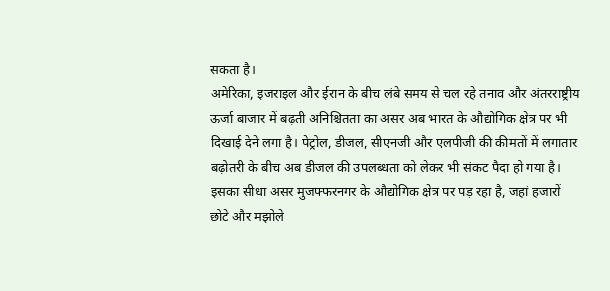सकता है।
अमेरिका, इजराइल और ईरान के बीच लंबे समय से चल रहे तनाव और अंतरराष्ट्रीय ऊर्जा बाजार में बढ़ती अनिश्चितता का असर अब भारत के औद्योगिक क्षेत्र पर भी दिखाई देने लगा है। पेट्रोल, डीजल, सीएनजी और एलपीजी की कीमतों में लगातार बढ़ोतरी के बीच अब डीजल की उपलब्धता को लेकर भी संकट पैदा हो गया है। इसका सीधा असर मुजफ्फरनगर के औद्योगिक क्षेत्र पर पड़ रहा है, जहां हजारों छोटे और मझोले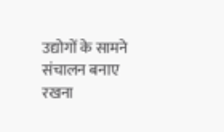उद्योगों के सामने संचालन बनाए रखना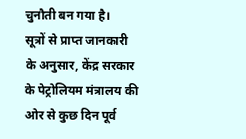चुनौती बन गया है।
सूत्रों से प्राप्त जानकारी के अनुसार, केंद्र सरकार के पेट्रोलियम मंत्रालय की ओर से कुछ दिन पूर्व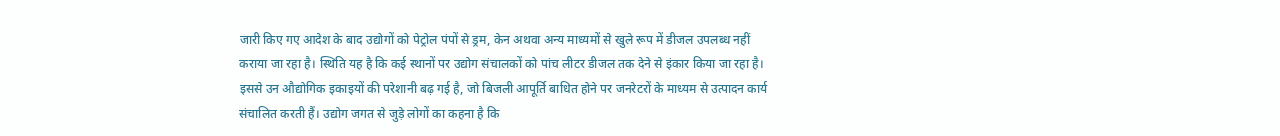जारी किए गए आदेश के बाद उद्योगों को पेट्रोल पंपों से ड्रम, केन अथवा अन्य माध्यमों से खुले रूप में डीजल उपलब्ध नहीं कराया जा रहा है। स्थिति यह है कि कई स्थानों पर उद्योग संचालकों को पांच लीटर डीजल तक देने से इंकार किया जा रहा है। इससे उन औद्योगिक इकाइयों की परेशानी बढ़ गई है, जो बिजली आपूर्ति बाधित होने पर जनरेटरों के माध्यम से उत्पादन कार्य संचालित करती हैं। उद्योग जगत से जुड़े लोगों का कहना है कि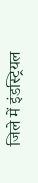जिले में इंडस्ट्रियल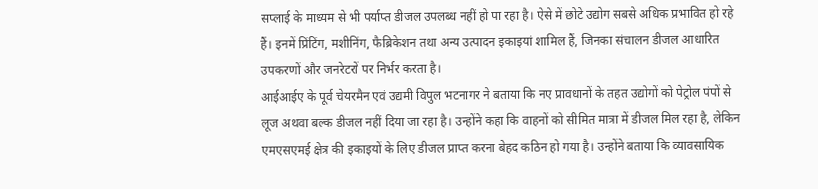सप्लाई के माध्यम से भी पर्याप्त डीजल उपलब्ध नहीं हो पा रहा है। ऐसे में छोटे उद्योग सबसे अधिक प्रभावित हो रहे हैं। इनमें प्रिंटिंग, मशीनिंग, फैब्रिकेशन तथा अन्य उत्पादन इकाइयां शामिल हैं, जिनका संचालन डीजल आधारित उपकरणों और जनरेटरों पर निर्भर करता है।
आईआईए के पूर्व चेयरमैन एवं उद्यमी विपुल भटनागर ने बताया कि नए प्रावधानों के तहत उद्योगों को पेट्रोल पंपों से लूज अथवा बल्क डीजल नहीं दिया जा रहा है। उन्होंने कहा कि वाहनों को सीमित मात्रा में डीजल मिल रहा है, लेकिन एमएसएमई क्षेत्र की इकाइयों के लिए डीजल प्राप्त करना बेहद कठिन हो गया है। उन्होंने बताया कि व्यावसायिक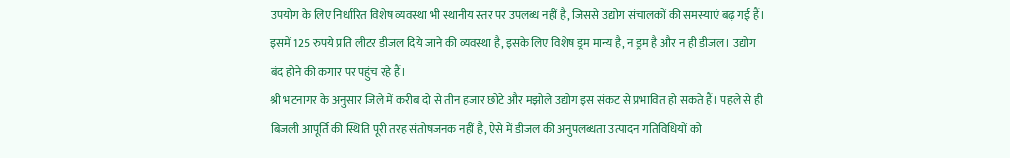उपयोग के लिए निर्धारित विशेष व्यवस्था भी स्थानीय स्तर पर उपलब्ध नहीं है, जिससे उद्योग संचालकों की समस्याएं बढ़ गई हैं। इसमें 125 रुपये प्रति लीटर डीजल दिये जाने की व्यवस्था है, इसके लिए विशेष ड्रम मान्य है, न ड्रम है और न ही डीजल। उद्योग बंद होने की कगार पर पहुंच रहे हैं।
श्री भटनागर के अनुसार जिले में करीब दो से तीन हजार छोटे और मझोले उद्योग इस संकट से प्रभावित हो सकते हैं। पहले से ही बिजली आपूर्ति की स्थिति पूरी तरह संतोषजनक नहीं है, ऐसे में डीजल की अनुपलब्धता उत्पादन गतिविधियों को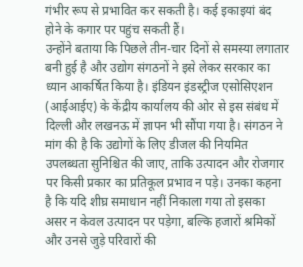गंभीर रूप से प्रभावित कर सकती है। कई इकाइयां बंद होने के कगार पर पहुंच सकती हैं।
उन्होंने बताया कि पिछले तीन-चार दिनों से समस्या लगातार बनी हुई है और उद्योग संगठनों ने इसे लेकर सरकार का ध्यान आकर्षित किया है। इंडियन इंडस्ट्रीज एसोसिएशन (आईआईए) के केंद्रीय कार्यालय की ओर से इस संबंध में दिल्ली और लखनऊ में ज्ञापन भी सौंपा गया है। संगठन ने मांग की है कि उद्योगों के लिए डीजल की नियमित उपलब्धता सुनिश्चित की जाए, ताकि उत्पादन और रोजगार पर किसी प्रकार का प्रतिकूल प्रभाव न पड़े। उनका कहना है कि यदि शीघ्र समाधान नहीं निकाला गया तो इसका असर न केवल उत्पादन पर पड़ेगा, बल्कि हजारों श्रमिकों और उनसे जुड़े परिवारों की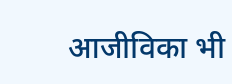आजीविका भी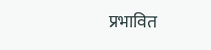प्रभावित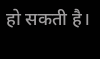हो सकती है।